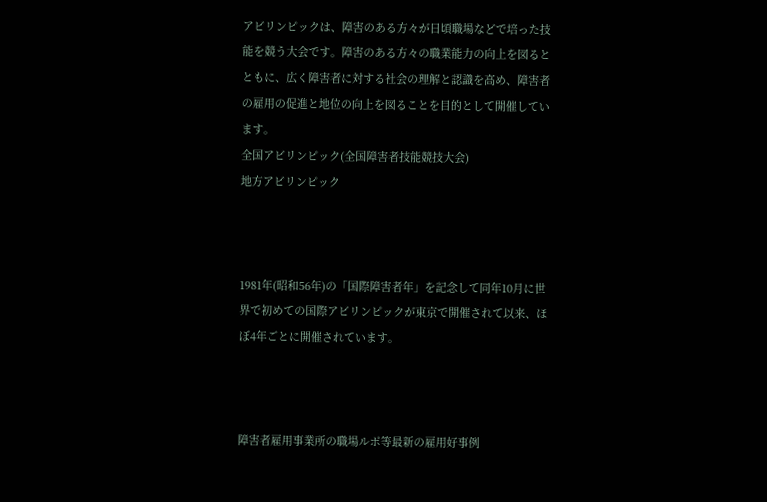アビリンピックは、障害のある方々が日頃職場などで培った技能を競う大会です。障害のある方々の職業能力の向上を図るとともに、広く障害者に対する社会の理解と認識を高め、障害者の雇用の促進と地位の向上を図ることを目的として開催しています。
全国アビリンピック(全国障害者技能競技大会)
地方アビリンピック



1981年(昭和56年)の「国際障害者年」を記念して同年10月に世界で初めての国際アビリンピックが東京で開催されて以来、ほぼ4年ごとに開催されています。



障害者雇用事業所の職場ルポ等最新の雇用好事例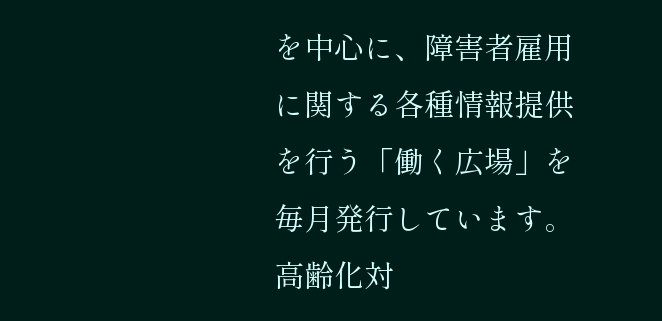を中心に、障害者雇用に関する各種情報提供を行う「働く広場」を毎月発行しています。
高齢化対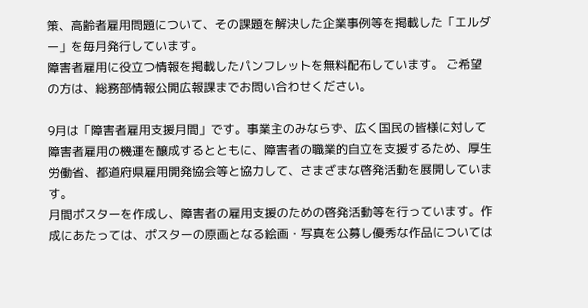策、高齢者雇用問題について、その課題を解決した企業事例等を掲載した「エルダー」を毎月発行しています。
障害者雇用に役立つ情報を掲載したパンフレットを無料配布しています。 ご希望の方は、総務部情報公開広報課までお問い合わせください。

9月は「障害者雇用支援月間」です。事業主のみならず、広く国民の皆様に対して障害者雇用の機運を醸成するとともに、障害者の職業的自立を支援するため、厚生労働省、都道府県雇用開発協会等と協力して、さまざまな啓発活動を展開しています。
月間ポスターを作成し、障害者の雇用支援のための啓発活動等を行っています。作成にあたっては、ポスターの原画となる絵画・写真を公募し優秀な作品については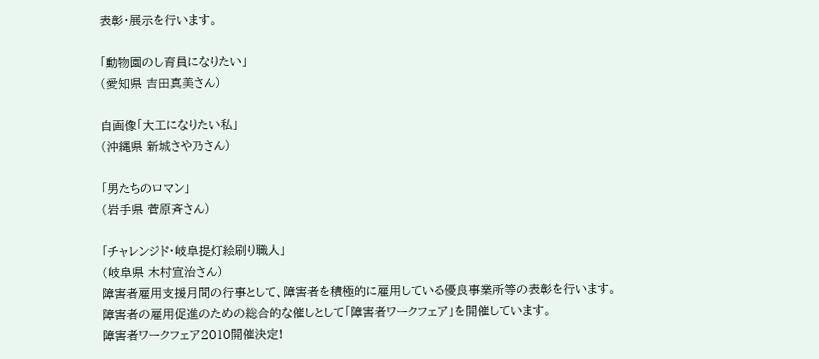表彰・展示を行います。

「動物園のし育員になりたい」
(愛知県 吉田真美さん)

自画像「大工になりたい私」
(沖縄県 新城さや乃さん)

「男たちのロマン」
(岩手県 菅原斉さん)

「チャレンジド・岐阜提灯絵刷り職人」
(岐阜県 木村宣治さん)
障害者雇用支援月間の行事として、障害者を積極的に雇用している優良事業所等の表彰を行います。
障害者の雇用促進のための総合的な催しとして「障害者ワークフェア」を開催しています。
障害者ワークフェア2010開催決定!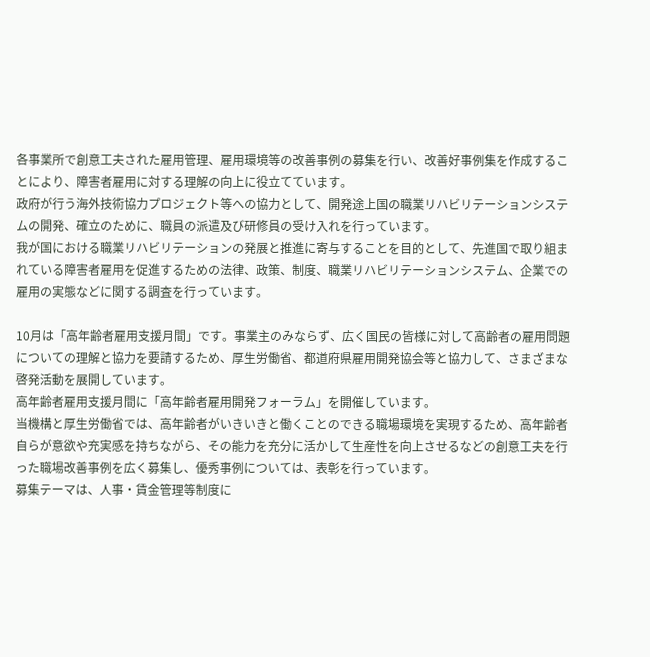各事業所で創意工夫された雇用管理、雇用環境等の改善事例の募集を行い、改善好事例集を作成することにより、障害者雇用に対する理解の向上に役立てています。
政府が行う海外技術協力プロジェクト等への協力として、開発途上国の職業リハビリテーションシステムの開発、確立のために、職員の派遣及び研修員の受け入れを行っています。
我が国における職業リハビリテーションの発展と推進に寄与することを目的として、先進国で取り組まれている障害者雇用を促進するための法律、政策、制度、職業リハビリテーションシステム、企業での雇用の実態などに関する調査を行っています。

10月は「高年齢者雇用支援月間」です。事業主のみならず、広く国民の皆様に対して高齢者の雇用問題についての理解と協力を要請するため、厚生労働省、都道府県雇用開発協会等と協力して、さまざまな啓発活動を展開しています。
高年齢者雇用支援月間に「高年齢者雇用開発フォーラム」を開催しています。
当機構と厚生労働省では、高年齢者がいきいきと働くことのできる職場環境を実現するため、高年齢者自らが意欲や充実感を持ちながら、その能力を充分に活かして生産性を向上させるなどの創意工夫を行った職場改善事例を広く募集し、優秀事例については、表彰を行っています。
募集テーマは、人事・賃金管理等制度に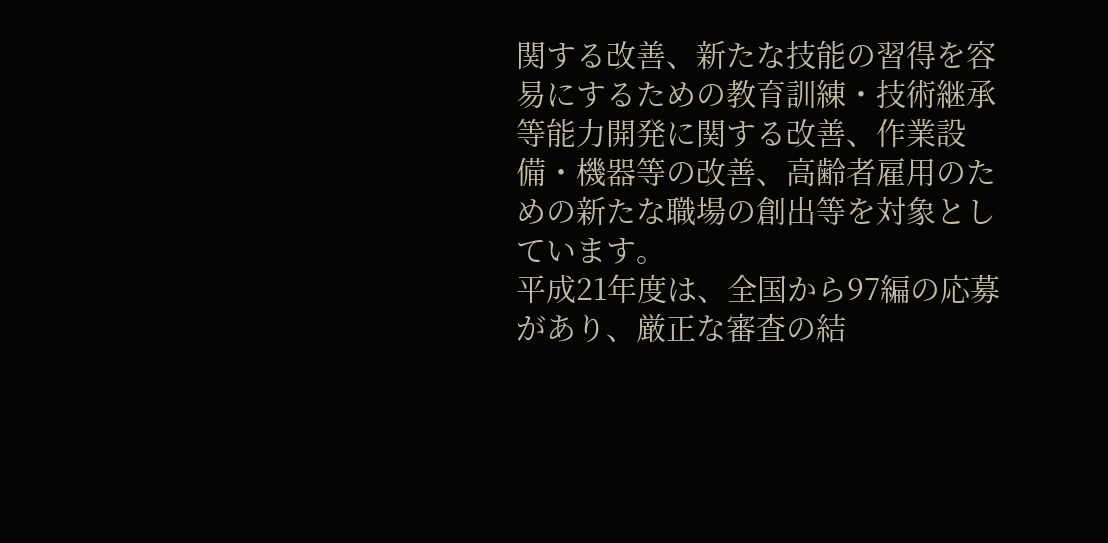関する改善、新たな技能の習得を容易にするための教育訓練・技術継承等能力開発に関する改善、作業設備・機器等の改善、高齢者雇用のための新たな職場の創出等を対象としています。
平成21年度は、全国から97編の応募があり、厳正な審査の結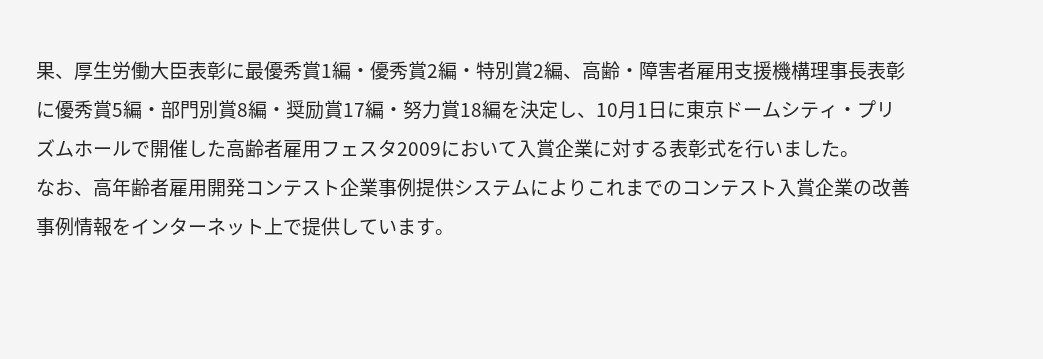果、厚生労働大臣表彰に最優秀賞1編・優秀賞2編・特別賞2編、高齢・障害者雇用支援機構理事長表彰に優秀賞5編・部門別賞8編・奨励賞17編・努力賞18編を決定し、10月1日に東京ドームシティ・プリズムホールで開催した高齢者雇用フェスタ2009において入賞企業に対する表彰式を行いました。
なお、高年齢者雇用開発コンテスト企業事例提供システムによりこれまでのコンテスト入賞企業の改善事例情報をインターネット上で提供しています。